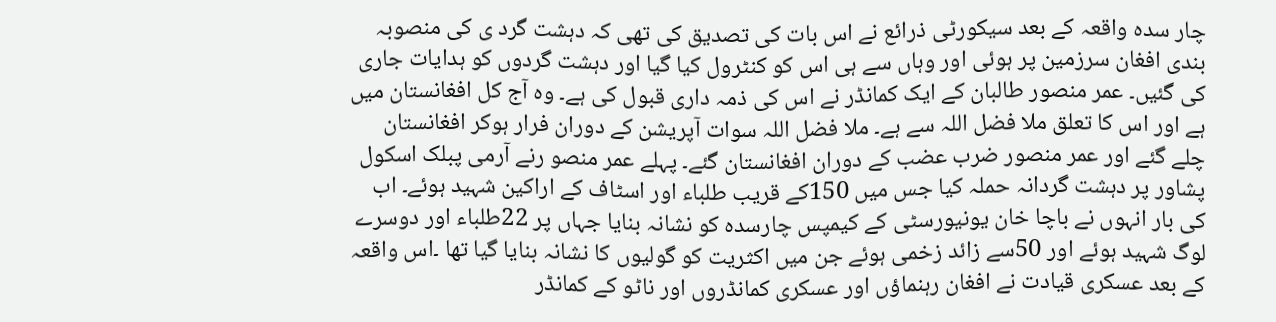چار سدہ واقعہ کے بعد سیکورٹی ذرائع نے اس بات کی تصدیق کی تھی کہ دہشت گرد ی کی منصوبہ بندی افغان سرزمین پر ہوئی اور وہاں سے ہی اس کو کنٹرول کیا گیا اور دہشت گردوں کو ہدایات جاری کی گئیں۔ عمر منصور طالبان کے ایک کمانڈر نے اس کی ذمہ داری قبول کی ہے۔ وہ آج کل افغانستان میں ہے اور اس کا تعلق ملا فضل اللہ سے ہے۔ ملا فضل اللہ سوات آپریشن کے دوران فرار ہوکر افغانستان چلے گئے اور عمر منصور ضرب عضب کے دوران افغانستان گئے۔ پہلے عمر منصو رنے آرمی پبلک اسکول پشاور پر دہشت گردانہ حملہ کیا جس میں 150کے قریب طلباء اور اسٹاف کے اراکین شہید ہوئے۔ اب کی بار انہوں نے باچا خان یونیورسٹی کے کیمپس چارسدہ کو نشانہ بنایا جہاں پر 22طلباء اور دوسرے لوگ شہید ہوئے اور 50سے زائد زخمی ہوئے جن میں اکثریت کو گولیوں کا نشانہ بنایا گیا تھا ۔اس واقعہ کے بعد عسکری قیادت نے افغان رہنماؤں اور عسکری کمانڈروں اور ناٹو کے کمانڈر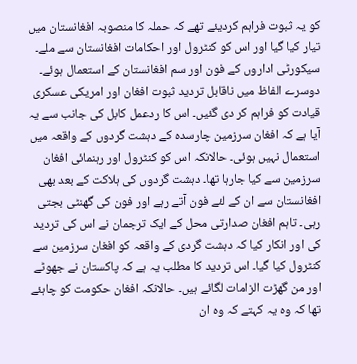کو یہ ثبوت فراہم کردیئے تھے کہ حملہ کا منصوبہ افغانستان میں تیار کیا گیا اور اس کو کنٹرول اور احکامات افغانستان سے ملے۔ سیکورٹی اداروں کے فون اور سم افغانستان کے استعمال ہوئے۔ دوسرے الفاظ میں ناقابل تردید ثبوت افغان اور امریکی عسکری قیادت کو فراہم کر دی گئیں۔ اس کا ردعمل کابل کی جانب سے یہ آیا ہے کہ افغان سرزمین چارسدہ کے دہشت گردوں کے واقعہ میں استعمال نہیں ہوئی۔ حالانکہ اس کو کنٹرول اور رہنمائی افغان سرزمین سے کیا جارہا تھا۔ دہشت گردوں کی ہلاکت کے بعد بھی افغانستان سے ان کے لئے فون آتے رہے اور فون کی گھنٹی بجتی رہی۔ تاہم افغان صدارتی محل کے ایک ترجمان نے اس کی تردید کی اور انکار کیا کہ دہشت گردی کے واقعہ کو افغان سرزمین سے کنٹرول کیا گیا۔ اس تردید کا مطلب یہ ہے کہ پاکستان نے جھوٹے اور من گھڑت الزامات لگائے ہیں۔ حالانکہ افغان حکومت کو چاہئے تھا کہ وہ یہ کہتے کہ وہ ان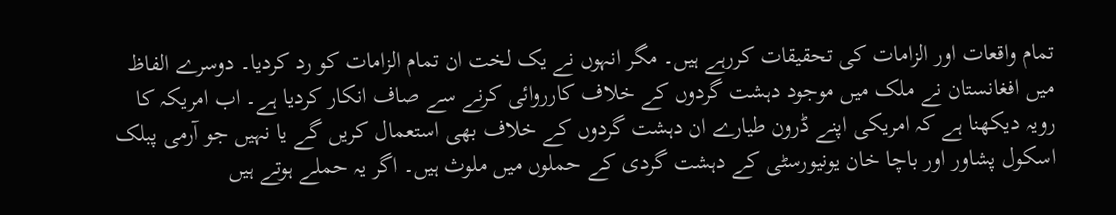تمام واقعات اور الزامات کی تحقیقات کررہے ہیں۔ مگر انہوں نے یک لخت ان تمام الزامات کو رد کردیا۔ دوسرے الفاظ میں افغانستان نے ملک میں موجود دہشت گردوں کے خلاف کارروائی کرنے سے صاف انکار کردیا ہے۔ اب امریکہ کا رویہ دیکھنا ہے کہ امریکی اپنے ڈرون طیارے ان دہشت گردوں کے خلاف بھی استعمال کریں گے یا نہیں جو آرمی پبلک اسکول پشاور اور باچا خان یونیورسٹی کے دہشت گردی کے حملوں میں ملوث ہیں۔ اگر یہ حملے ہوتے ہیں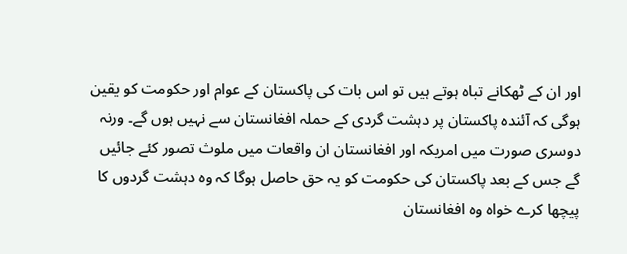اور ان کے ٹھکانے تباہ ہوتے ہیں تو اس بات کی پاکستان کے عوام اور حکومت کو یقین ہوگی کہ آئندہ پاکستان پر دہشت گردی کے حملہ افغانستان سے نہیں ہوں گے۔ ورنہ دوسری صورت میں امریکہ اور افغانستان ان واقعات میں ملوث تصور کئے جائیں گے جس کے بعد پاکستان کی حکومت کو یہ حق حاصل ہوگا کہ وہ دہشت گردوں کا پیچھا کرے خواہ وہ افغانستان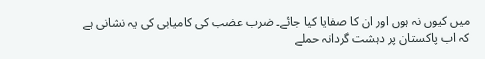میں کیوں نہ ہوں اور ان کا صفایا کیا جائے۔ ضرب عضب کی کامیابی کی یہ نشانی ہے کہ اب پاکستان پر دہشت گردانہ حملے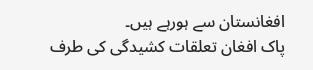افغانستان سے ہورہے ہیں۔
پاک افغان تعلقات کشیدگی کی طرف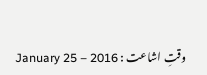وقتِ اشاعت : January 25 – 2016